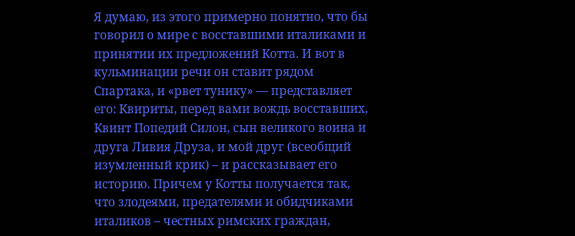Я думаю, из этого примерно понятно, что бы говорил о мире с восставшими италиками и принятии их предложений Котта. И вот в кульминации речи он ставит рядом Спартака, и «рвет тунику» — представляет его: Квириты, перед вами вождь восставших, Квинт Попедий Силон, сын великого воина и друга Ливия Друза, и мой друг (всеобщий изумленный крик) – и рассказывает его историю. Причем у Котты получается так, что злодеями, предателями и обидчиками италиков – честных римских граждан,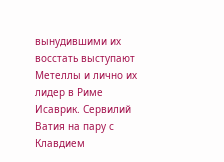вынудившими их восстать выступают Метеллы и лично их лидер в Риме Исаврик. Сервилий Ватия на пару с Клавдием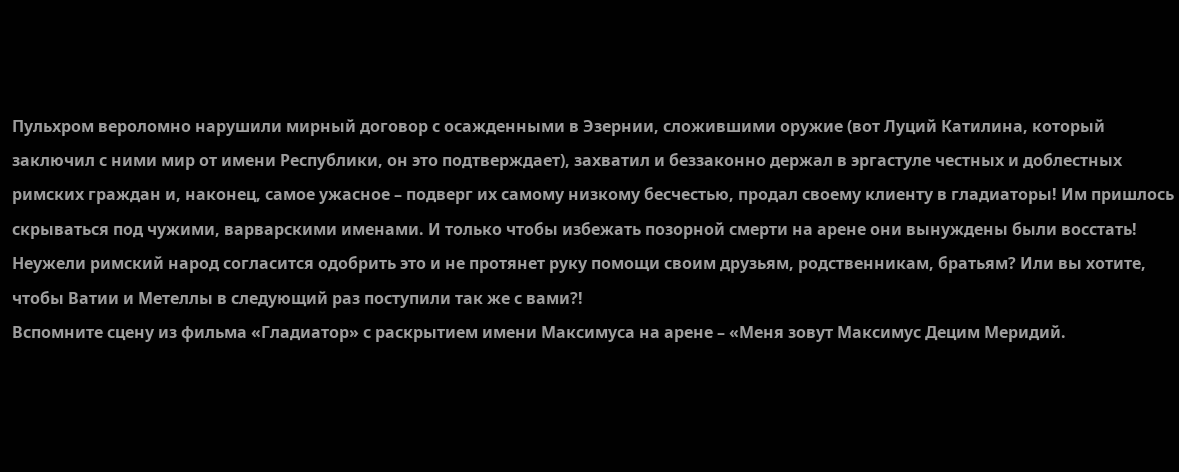Пульхром вероломно нарушили мирный договор с осажденными в Эзернии, сложившими оружие (вот Луций Катилина, который заключил с ними мир от имени Республики, он это подтверждает), захватил и беззаконно держал в эргастуле честных и доблестных римских граждан и, наконец, самое ужасное – подверг их самому низкому бесчестью, продал своему клиенту в гладиаторы! Им пришлось скрываться под чужими, варварскими именами. И только чтобы избежать позорной смерти на арене они вынуждены были восстать! Неужели римский народ согласится одобрить это и не протянет руку помощи своим друзьям, родственникам, братьям? Или вы хотите, чтобы Ватии и Метеллы в следующий раз поступили так же с вами?!
Вспомните сцену из фильма «Гладиатор» с раскрытием имени Максимуса на арене – «Меня зовут Максимус Децим Меридий.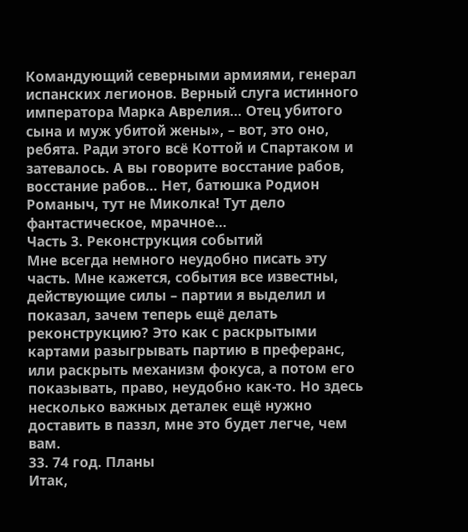Командующий северными армиями, генерал испанских легионов. Верный слуга истинного императора Марка Аврелия… Отец убитого сына и муж убитой жены», – вот, это оно, ребята. Ради этого всё Коттой и Спартаком и затевалось. А вы говорите восстание рабов, восстание рабов… Нет, батюшка Родион Романыч, тут не Миколка! Тут дело фантастическое, мрачное…
Часть 3. Реконструкция событий
Мне всегда немного неудобно писать эту часть. Мне кажется, события все известны, действующие силы – партии я выделил и показал, зачем теперь ещё делать реконструкцию? Это как с раскрытыми картами разыгрывать партию в преферанс, или раскрыть механизм фокуса, а потом его показывать, право, неудобно как-то. Но здесь несколько важных деталек ещё нужно доставить в паззл, мне это будет легче, чем вам.
33. 74 год. Планы
Итак,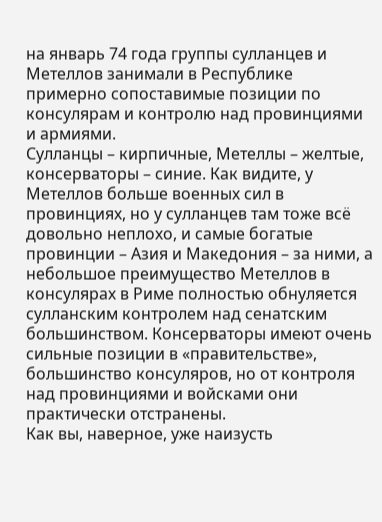на январь 74 года группы сулланцев и Метеллов занимали в Республике примерно сопоставимые позиции по консулярам и контролю над провинциями и армиями.
Сулланцы – кирпичные, Метеллы – желтые, консерваторы – синие. Как видите, у Метеллов больше военных сил в провинциях, но у сулланцев там тоже всё довольно неплохо, и самые богатые провинции – Азия и Македония – за ними, а небольшое преимущество Метеллов в консулярах в Риме полностью обнуляется сулланским контролем над сенатским большинством. Консерваторы имеют очень сильные позиции в «правительстве», большинство консуляров, но от контроля над провинциями и войсками они практически отстранены.
Как вы, наверное, уже наизусть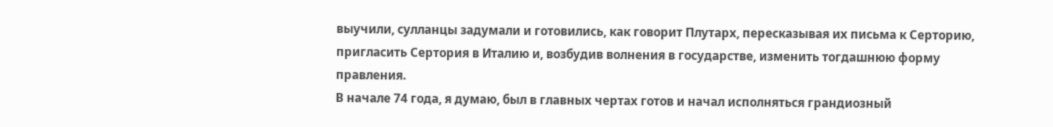выучили, сулланцы задумали и готовились, как говорит Плутарх, пересказывая их письма к Серторию, пригласить Сертория в Италию и, возбудив волнения в государстве, изменить тогдашнюю форму правления.
В начале 74 года, я думаю, был в главных чертах готов и начал исполняться грандиозный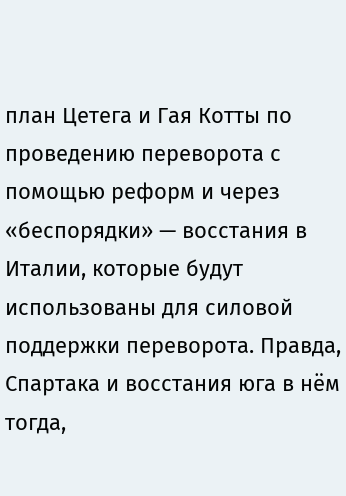план Цетега и Гая Котты по проведению переворота с помощью реформ и через «беспорядки» — восстания в Италии, которые будут использованы для силовой поддержки переворота. Правда, Спартака и восстания юга в нём тогда,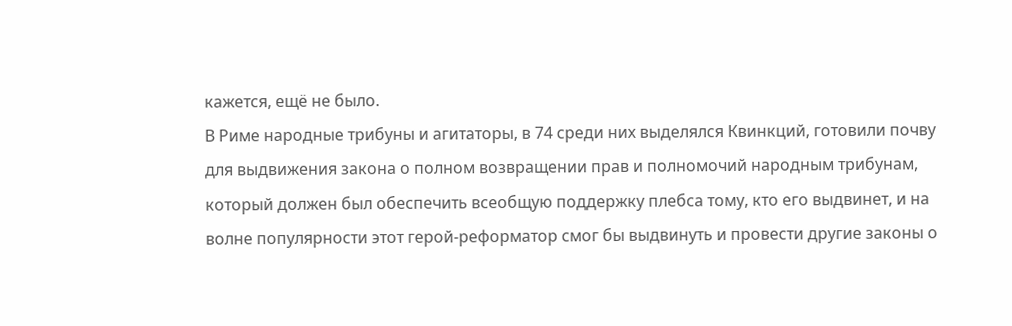кажется, ещё не было.
В Риме народные трибуны и агитаторы, в 74 среди них выделялся Квинкций, готовили почву для выдвижения закона о полном возвращении прав и полномочий народным трибунам, который должен был обеспечить всеобщую поддержку плебса тому, кто его выдвинет, и на волне популярности этот герой-реформатор смог бы выдвинуть и провести другие законы о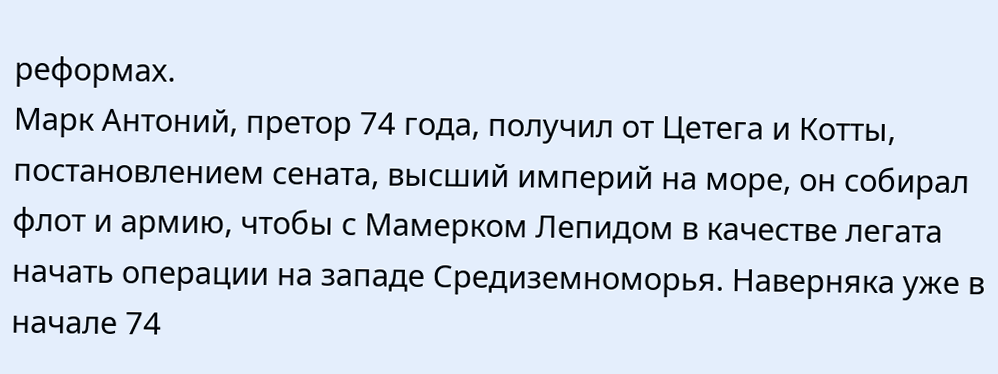реформах.
Марк Антоний, претор 74 года, получил от Цетега и Котты, постановлением сената, высший империй на море, он собирал флот и армию, чтобы с Мамерком Лепидом в качестве легата начать операции на западе Средиземноморья. Наверняка уже в начале 74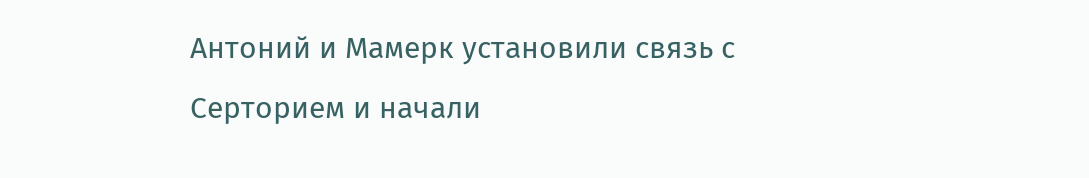Антоний и Мамерк установили связь с Серторием и начали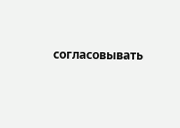согласовывать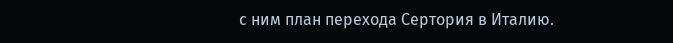с ним план перехода Сертория в Италию.